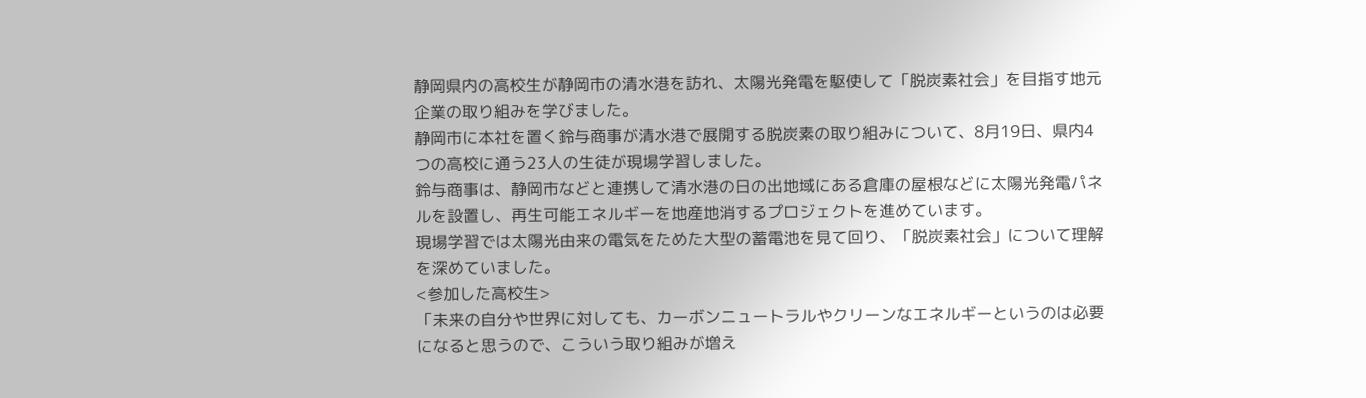静岡県内の高校生が静岡市の清水港を訪れ、太陽光発電を駆使して「脱炭素社会」を目指す地元企業の取り組みを学びました。
静岡市に本社を置く鈴与商事が清水港で展開する脱炭素の取り組みについて、8月19日、県内4つの高校に通う23人の生徒が現場学習しました。
鈴与商事は、静岡市などと連携して清水港の日の出地域にある倉庫の屋根などに太陽光発電パネルを設置し、再生可能エネルギーを地産地消するプロジェクトを進めています。
現場学習では太陽光由来の電気をためた大型の蓄電池を見て回り、「脱炭素社会」について理解を深めていました。
<参加した高校生>
「未来の自分や世界に対しても、カーボンニュートラルやクリーンなエネルギーというのは必要になると思うので、こういう取り組みが増え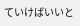ていけばいいと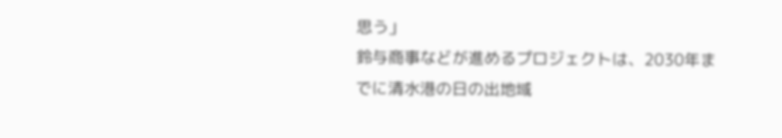思う」
鈴与商事などが進めるプロジェクトは、2030年までに清水港の日の出地域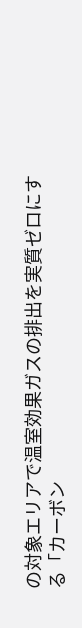の対象エリアで温室効果ガスの排出を実質ゼロにする「カーボン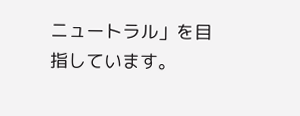ニュートラル」を目指しています。